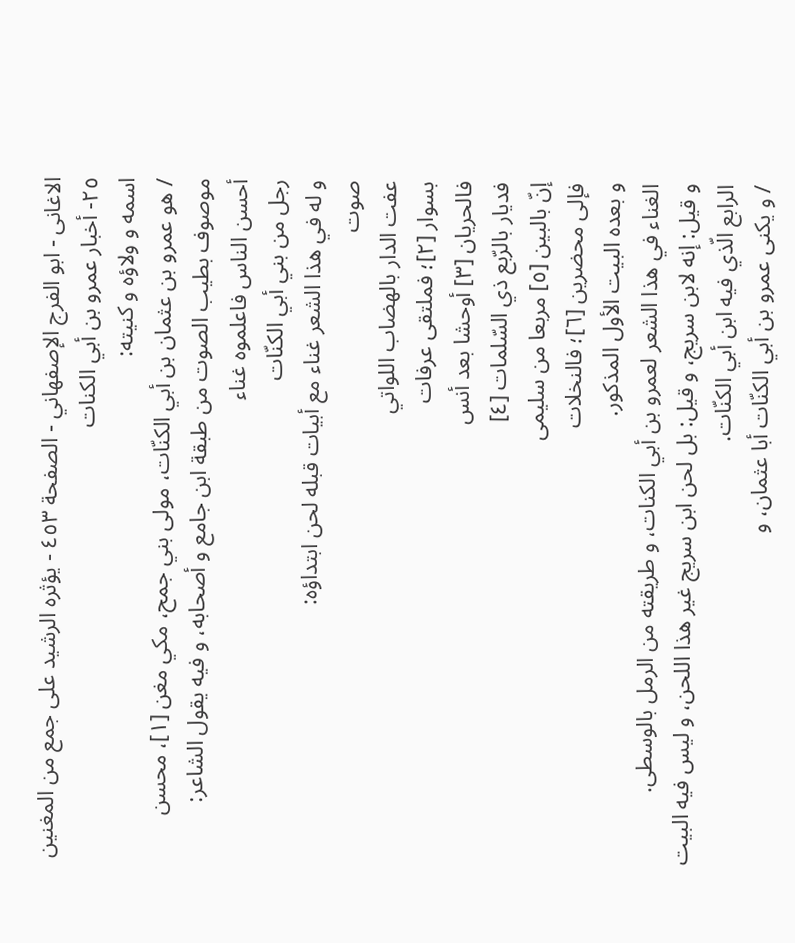الاغانی - ابو الفرج الإصفهاني - الصفحة ٤٥٣ - يؤثره الرشيد على جمع من المغنين
٢٥- أخبار عمرو بن أبي الكنات
اسمه و ولاؤه و كنيته:
/ هو عمرو بن عثمان بن أبي الكنّات، مولى بني جمح، مكي مغن [١]، محسن موصوف بطيب الصوت من طبقة ابن جامع و أصحابه، و فيه يقول الشاعر:
أحسن الناس فاعلموه غناء
رجل من بني أبي الكنّات
و له في هذا الشعر غناء مع أبيات قبله لحن ابتداؤه:
صوت
عفت الدار بالهضاب اللواتي
بسوار [٢]؛ فملتقى عرفات
فالحريان [٣] أوحشا بعد أنس
فديار بالرّبع ذي السّلمات [٤]
إنّ بالبين [٥] مربعا من سليمى
فإلى محضرين [٦]؛ فالنخلات
و بعده البيت الأول المذكور.
الغناء في هذا الشعر لعمرو بن أبي الكنات، و طريقته من الرمل بالوسطى.
و قيل: إنه لابن سريج، و قيل: بل لحن ابن سريج غير هذا اللحن، و ليس فيه البيت الرابع الّذي فيه ابن أبي الكنّات.
/ و يكنى عمرو بن أبي الكنّات أبا عثمان، و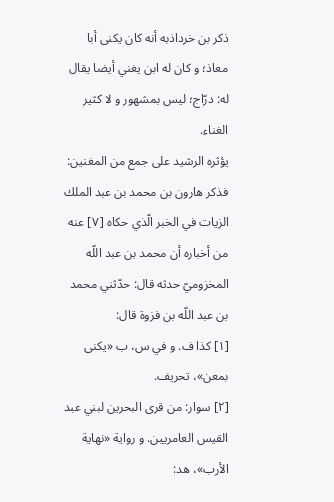ذكر بن خرداذبه أنه كان يكنى أبا معاذ؛ و كان له ابن يغني أيضا يقال له: درّاج؛ ليس بمشهور و لا كثير الغناء.
يؤثره الرشيد على جمع من المغنين:
فذكر هارون بن محمد بن عبد الملك الزيات في الخبر الّذي حكاه [٧] عنه من أخباره أن محمد بن عبد اللّه المخزوميّ حدثه قال: حدّثني محمد بن عبد اللّه بن فزوة قال:
[١] كذا ف. و في س، ب «يكنى بمعن»، تحريف.
[٢] سوار: من قرى البحرين لبني عبد القيس العامريين. و رواية «نهاية الأرب»، هد: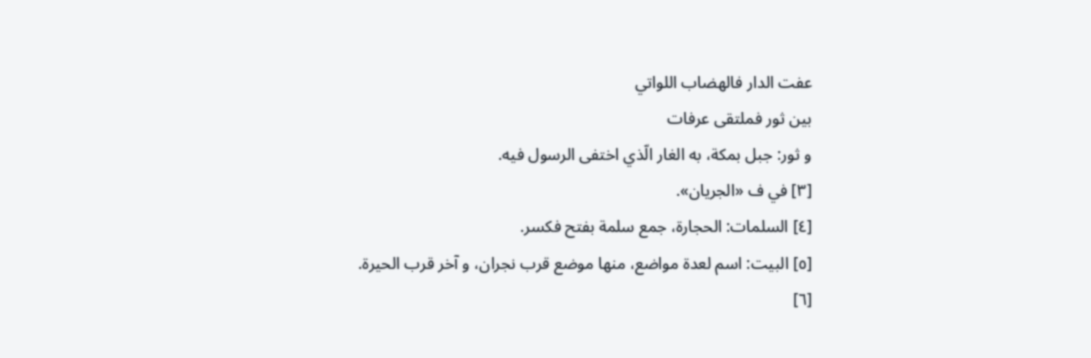عفت الدار فالهضاب اللواتي
بين ثور فملتقى عرفات
و ثور: جبل بمكة، به الغار الّذي اختفى الرسول فيه.
[٣] في ف «الجريان».
[٤] السلمات: الحجارة، جمع سلمة بفتح فكسر.
[٥] البيت: اسم لعدة مواضع، منها موضع قرب نجران، و آخر قرب الحيرة.
[٦]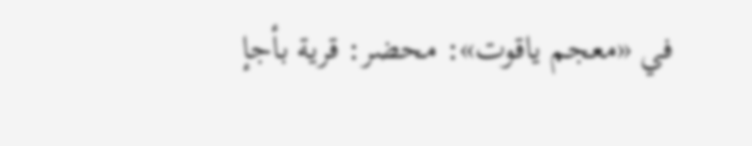في «معجم ياقوت»: محضر: قرية بأجإ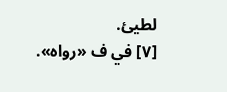لطيئ.
[٧] في ف «رواه».